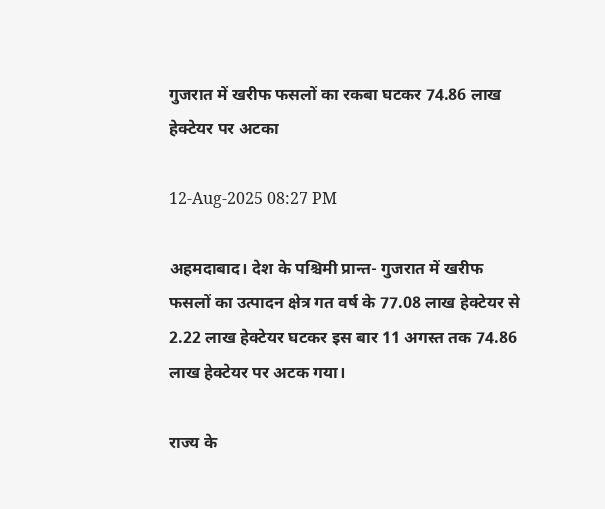गुजरात में खरीफ फसलों का रकबा घटकर 74.86 लाख हेक्टेयर पर अटका

12-Aug-2025 08:27 PM

अहमदाबाद। देश के पश्चिमी प्रान्त- गुजरात में खरीफ फसलों का उत्पादन क्षेत्र गत वर्ष के 77.08 लाख हेक्टेयर से 2.22 लाख हेक्टेयर घटकर इस बार 11 अगस्त तक 74.86 लाख हेक्टेयर पर अटक गया।

राज्य के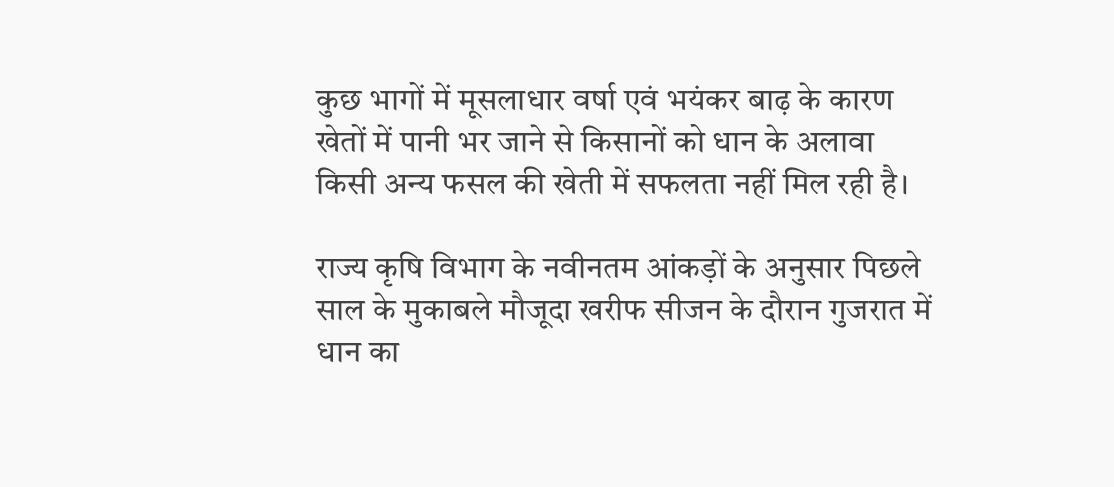कुछ भागों में मूसलाधार वर्षा एवं भयंकर बाढ़ के कारण खेतों में पानी भर जाने से किसानों को धान के अलावा किसी अन्य फसल की खेती में सफलता नहीं मिल रही है।

राज्य कृषि विभाग के नवीनतम आंकड़ों के अनुसार पिछले साल के मुकाबले मौजूदा खरीफ सीजन के दौरान गुजरात में धान का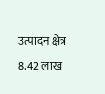उत्पादन क्षेत्र 8.42 लाख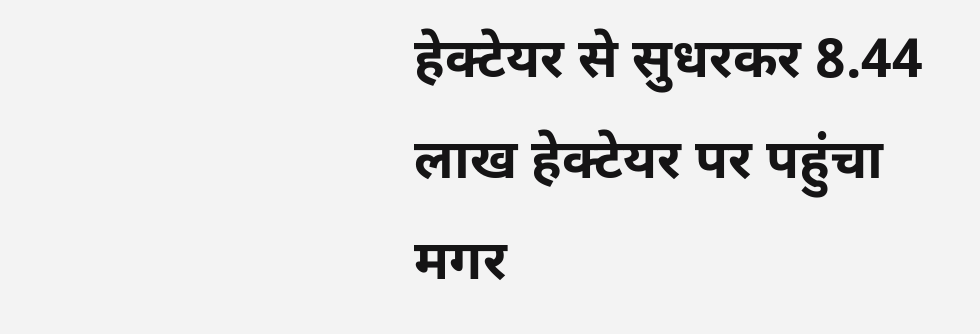हेक्टेयर से सुधरकर 8.44 लाख हेक्टेयर पर पहुंचा मगर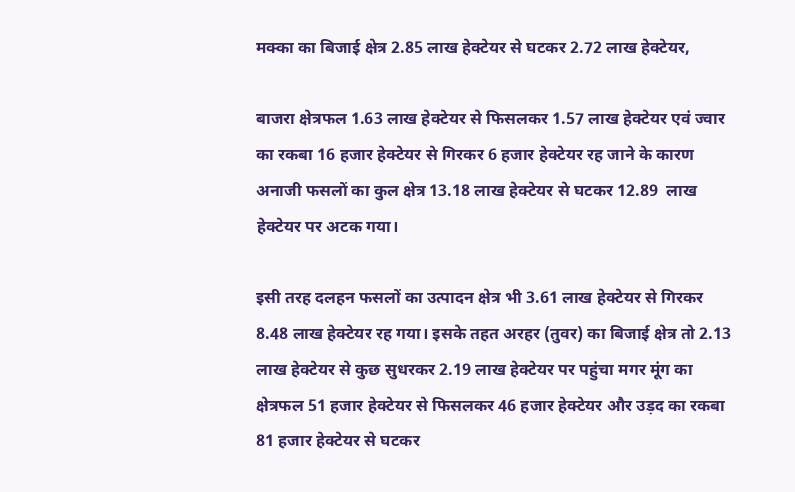मक्का का बिजाई क्षेत्र 2.85 लाख हेक्टेयर से घटकर 2.72 लाख हेक्टेयर,

बाजरा क्षेत्रफल 1.63 लाख हेक्टेयर से फिसलकर 1.57 लाख हेक्टेयर एवं ज्वार का रकबा 16 हजार हेक्टेयर से गिरकर 6 हजार हेक्टेयर रह जाने के कारण अनाजी फसलों का कुल क्षेत्र 13.18 लाख हेक्टेयर से घटकर 12.89  लाख हेक्टेयर पर अटक गया।

इसी तरह दलहन फसलों का उत्पादन क्षेत्र भी 3.61 लाख हेक्टेयर से गिरकर 8.48 लाख हेक्टेयर रह गया। इसके तहत अरहर (तुवर) का बिजाई क्षेत्र तो 2.13 लाख हेक्टेयर से कुछ सुधरकर 2.19 लाख हेक्टेयर पर पहुंचा मगर मूंग का क्षेत्रफल 51 हजार हेक्टेयर से फिसलकर 46 हजार हेक्टेयर और उड़द का रकबा 81 हजार हेक्टेयर से घटकर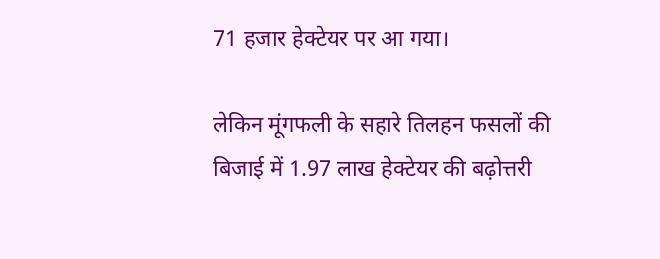71 हजार हेक्टेयर पर आ गया।

लेकिन मूंगफली के सहारे तिलहन फसलों की बिजाई में 1.97 लाख हेक्टेयर की बढ़ोत्तरी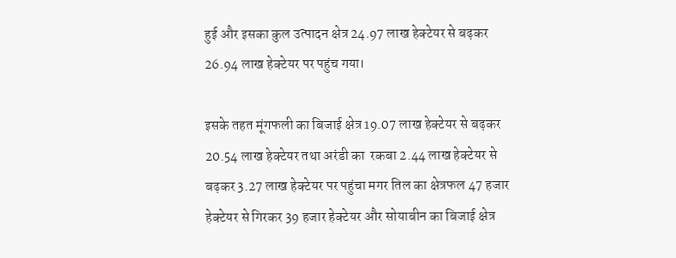हुई और इसका कुल उत्पादन क्षेत्र 24.97 लाख हेक्टेयर से बढ़कर 26.94 लाख हेक्टेयर पर पहुंच गया।

इसके तहत मूंगफली का बिजाई क्षेत्र 19.07 लाख हेक्टेयर से बढ़कर 20.54 लाख हेक्टेयर तथा अरंडी का  रकबा 2.44 लाख हेक्टेयर से बढ़कर 3.27 लाख हेक्टेयर पर पहुंचा मगर तिल का क्षेत्रफल 47 हजार हेक्टेयर से गिरकर 39 हजार हेक्टेयर और सोयाबीन का बिजाई क्षेत्र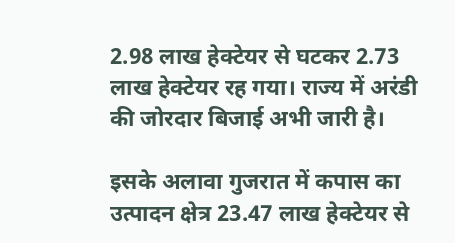2.98 लाख हेक्टेयर से घटकर 2.73 लाख हेक्टेयर रह गया। राज्य में अरंडी की जोरदार बिजाई अभी जारी है।

इसके अलावा गुजरात में कपास का उत्पादन क्षेत्र 23.47 लाख हेक्टेयर से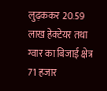लुढ़ककर 20.59 लाख हेक्टेयर तथा ग्वार का बिजाई क्षेत्र 71 हजार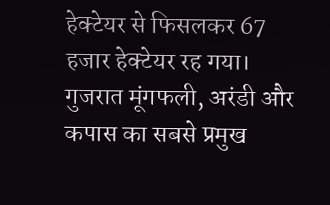हेक्टेयर से फिसलकर 67 हजार हेक्टेयर रह गया। गुजरात मूंगफली, अरंडी और कपास का सबसे प्रमुख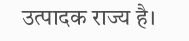उत्पादक राज्य है।